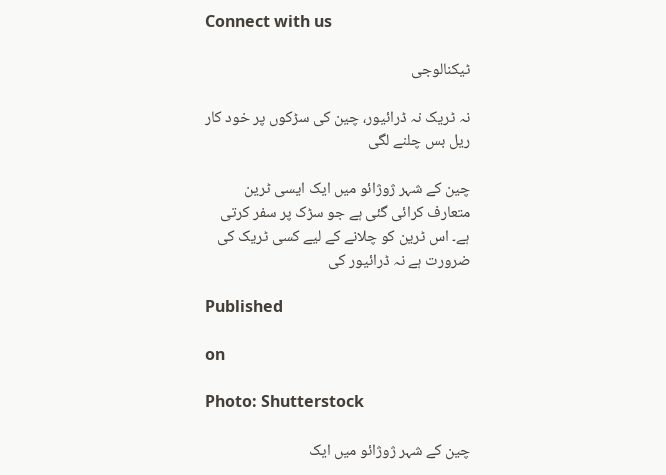Connect with us

ٹیکنالوجی

نہ ٹریک نہ ڈرائیور، چین کی سڑکوں پر خود کار ریل بس چلنے لگی

چین کے شہر ژوژائو میں ایک ایسی ٹرین متعارف کرائی گئی ہے جو سڑک پر سفر کرتی ہے۔ اس ٹرین کو چلانے کے لیے کسی ٹریک کی ضرورت ہے نہ ڈرائیور کی

Published

on

Photo: Shutterstock

چین کے شہر ژوژائو میں ایک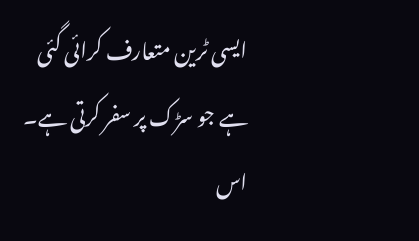ایسی ٹرین متعارف کرائی گئی ہے جو سڑک پر سفر کرتی ہے۔ اس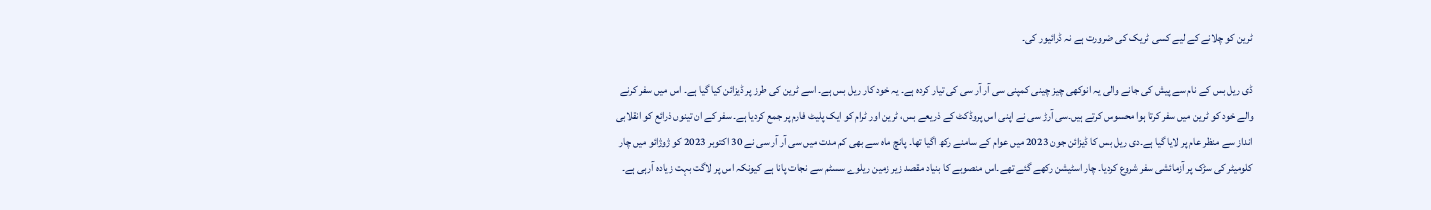ٹرین کو چلانے کے لیے کسی ٹریک کی ضرورت ہے نہ ڈرائیور کی۔

ڈی ریل بس کے نام سے پیش کی جانے والی یہ انوکھی چیز چینی کمپنی سی آر آر سی کی تیار کردہ ہے۔ یہ خود کار ریل بس ہے۔ اسے ٹرین کی طرز پر ڈیزائن کیا گیا ہے۔ اس میں سفر کرنے والے خود کو ٹرین میں سفر کرتا ہوا محسوس کرتے ہیں۔سی آرڑ سی نے اپنی اس پروڈکٹ کے ذریعے بس، ٹرین اور ٹرام کو ایک پلیٹ فارم پر جمع کردیا ہے۔ سفر کے ان تینوں ذرائع کو انقلابی انداز سے منظر عام پر لایا گیا ہے۔دی ریل بس کا ڈیزائن جون 2023 میں عوام کے سامنے رکھ اگیا تھا۔ پانچ ماہ سے بھی کم مدت میں سی آر آر سی نے 30 اکتوبر 2023 کو ژوژائو میں چار کلومیٹر کی سڑک پر آزمائشی سفر شروع کردیا۔ چار اسٹیشن رکھے گئے تھے۔اس منصوبے کا بنیاد مقصد زیر زمین ریلوے سسٹم سے نجات پانا ہے کیونکہ اس پر لاگت بہت زیادہ آرہی ہے۔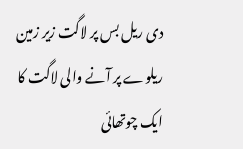دی ریل بس پر لاگت زیر زمین ریلوے پر آنے والی لاگت کا ایک چوتھائی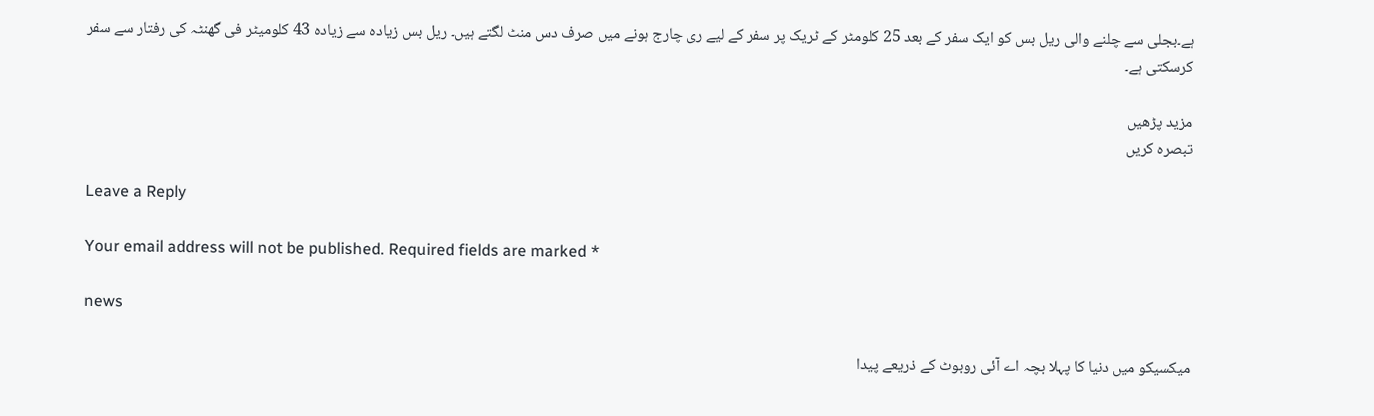ہے۔بجلی سے چلنے والی ریل بس کو ایک سفر کے بعد 25 کلومٹر کے ٹریک پر سفر کے لیے ری چارج ہونے میں صرف دس منٹ لگتے ہیں۔ ریل بس زیادہ سے زیادہ 43 کلومیٹر فی گھنٹہ کی رفتار سے سفر کرسکتی ہے۔

مزید پڑھیں
تبصرہ کریں

Leave a Reply

Your email address will not be published. Required fields are marked *

news

میکسیکو میں دنیا کا پہلا بچہ اے آئی روبوٹ کے ذریعے پیدا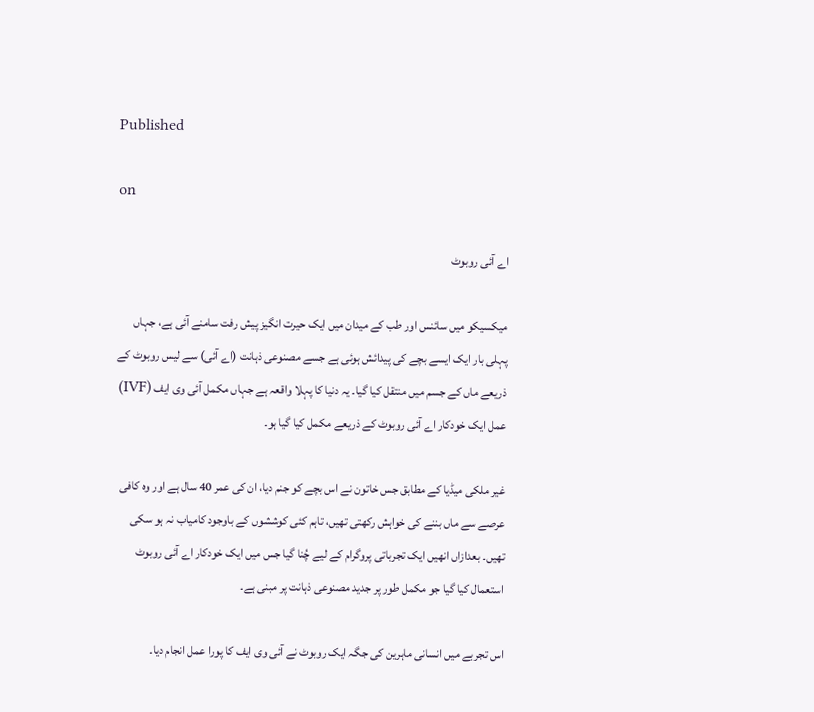Published

on

اے آئی روبوٹ

میکسیکو میں سائنس اور طب کے میدان میں ایک حیرت انگیز پیش رفت سامنے آئی ہے، جہاں پہلی بار ایک ایسے بچے کی پیدائش ہوئی ہے جسے مصنوعی ذہانت (اے آئی) سے لیس روبوٹ کے ذریعے ماں کے جسم میں منتقل کیا گیا۔ یہ دنیا کا پہلا واقعہ ہے جہاں مکمل آئی وی ایف (IVF) عمل ایک خودکار اے آئی روبوٹ کے ذریعے مکمل کیا گیا ہو۔

غیر ملکی میڈیا کے مطابق جس خاتون نے اس بچے کو جنم دیا، ان کی عمر 40 سال ہے اور وہ کافی عرصے سے ماں بننے کی خواہش رکھتی تھیں، تاہم کئی کوششوں کے باوجود کامیاب نہ ہو سکی تھیں۔ بعدازاں انھیں ایک تجرباتی پروگرام کے لیے چُنا گیا جس میں ایک خودکار اے آئی روبوٹ استعمال کیا گیا جو مکمل طور پر جدید مصنوعی ذہانت پر مبنی ہے۔

اس تجربے میں انسانی ماہرین کی جگہ ایک روبوٹ نے آئی وی ایف کا پورا عمل انجام دیا۔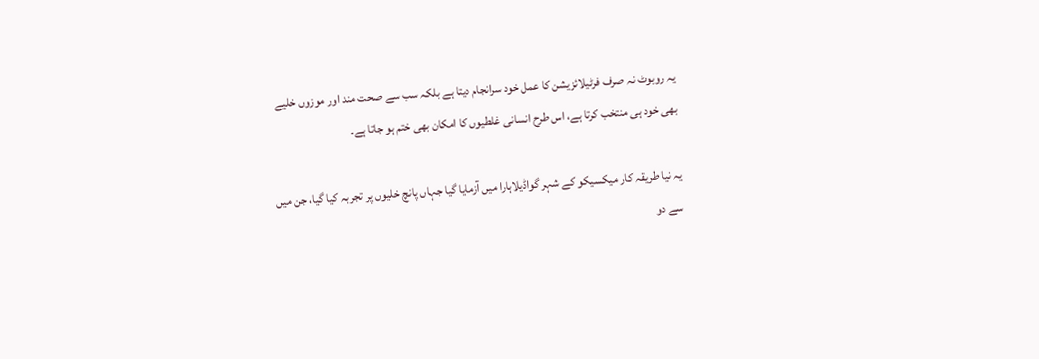یہ روبوٹ نہ صرف فرٹیلائزیشن کا عمل خود سرانجام دیتا ہے بلکہ سب سے صحت مند اور موزوں خلیے بھی خود ہی منتخب کرتا ہے، اس طرح انسانی غلطیوں کا امکان بھی ختم ہو جاتا ہے۔

یہ نیا طریقہ کار میکسیکو کے شہر گواڈیلاہارا میں آزمایا گیا جہاں پانچ خلیوں پر تجربہ کیا گیا، جن میں سے دو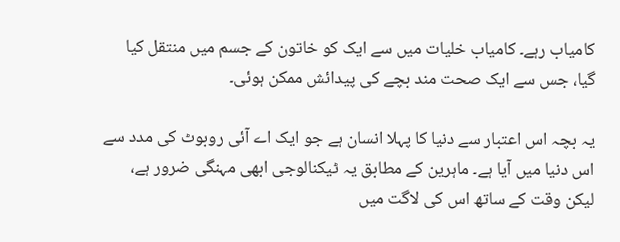کامیاب رہے۔ کامیاب خلیات میں سے ایک کو خاتون کے جسم میں منتقل کیا گیا، جس سے ایک صحت مند بچے کی پیدائش ممکن ہوئی۔

یہ بچہ اس اعتبار سے دنیا کا پہلا انسان ہے جو ایک اے آئی روبوٹ کی مدد سے اس دنیا میں آیا ہے۔ ماہرین کے مطابق یہ ٹیکنالوجی ابھی مہنگی ضرور ہے، لیکن وقت کے ساتھ اس کی لاگت میں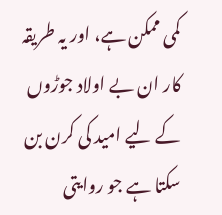کمی ممکن ہے، اور یہ طریقہ کار ان بے اولاد جوڑوں کے لیے امید کی کرن بن سکتا ہے جو روایتی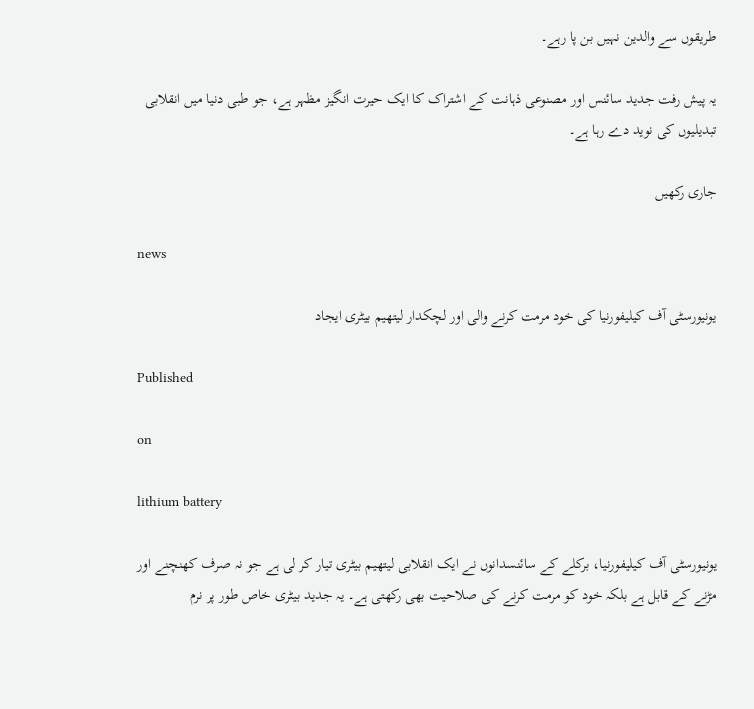طریقوں سے والدین نہیں بن پا رہے۔

یہ پیش رفت جدید سائنس اور مصنوعی ذہانت کے اشتراک کا ایک حیرت انگیز مظہر ہے، جو طبی دنیا میں انقلابی تبدیلیوں کی نوید دے رہا ہے۔

جاری رکھیں

news

یونیورسٹی آف کیلیفورنیا کی خود مرمت کرنے والی اور لچکدار لیتھیم بیٹری ایجاد

Published

on

lithium battery

یونیورسٹی آف کیلیفورنیا، برکلے کے سائنسدانوں نے ایک انقلابی لیتھیم بیٹری تیار کر لی ہے جو نہ صرف کھنچنے اور مڑنے کے قابل ہے بلکہ خود کو مرمت کرنے کی صلاحیت بھی رکھتی ہے۔ یہ جدید بیٹری خاص طور پر نرم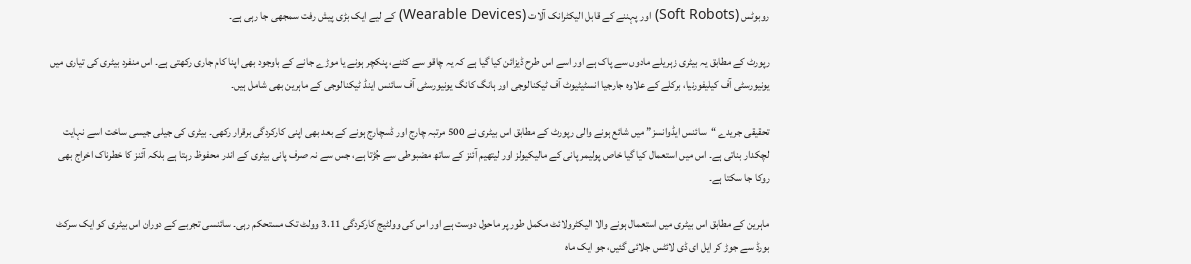روبوٹس (Soft Robots) اور پہننے کے قابل الیکٹرانک آلات (Wearable Devices) کے لیے ایک بڑی پیش رفت سمجھی جا رہی ہے۔

رپورٹ کے مطابق یہ بیٹری زہریلے مادوں سے پاک ہے اور اسے اس طرح ڈیزائن کیا گیا ہے کہ یہ چاقو سے کٹنے، پنکچر ہونے یا موڑے جانے کے باوجود بھی اپنا کام جاری رکھتی ہے۔ اس منفرد بیٹری کی تیاری میں یونیورسٹی آف کیلیفورنیا، برکلے کے علاوہ جارجیا انسٹیٹیوٹ آف ٹیکنالوجی اور ہانگ کانگ یونیورسٹی آف سائنس اینڈ ٹیکنالوجی کے ماہرین بھی شامل ہیں۔

تحقیقی جریدے “سائنس ایڈوانسز” میں شائع ہونے والی رپورٹ کے مطابق اس بیٹری نے 500 مرتبہ چارج اور ڈسچارج ہونے کے بعد بھی اپنی کارکردگی برقرار رکھی۔ بیٹری کی جیلی جیسی ساخت اسے نہایت لچکدار بناتی ہے۔ اس میں استعمال کیا گیا خاص پولیمر پانی کے مالیکیولز اور لیتھیم آئنز کے ساتھ مضبوطی سے جُڑتا ہے، جس سے نہ صرف پانی بیٹری کے اندر محفوظ رہتا ہے بلکہ آئنز کا خطرناک اخراج بھی روکا جا سکتا ہے۔

ماہرین کے مطابق اس بیٹری میں استعمال ہونے والا الیکٹرولائٹ مکمل طور پر ماحول دوست ہے اور اس کی وولٹیج کارکردگی 3.11 وولٹ تک مستحکم رہی۔ سائنسی تجربے کے دوران اس بیٹری کو ایک سرکٹ بورڈ سے جوڑ کر ایل ای ڈی لائٹس جلائی گئیں، جو ایک ماہ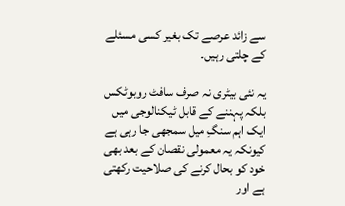سے زائد عرصے تک بغیر کسی مسئلے کے چلتی رہیں۔

یہ نئی بیٹری نہ صرف سافٹ روبوٹکس بلکہ پہننے کے قابل ٹیکنالوجی میں ایک اہم سنگِ میل سمجھی جا رہی ہے کیونکہ یہ معمولی نقصان کے بعد بھی خود کو بحال کرنے کی صلاحیت رکھتی ہے اور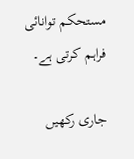مستحکم توانائی فراہم کرتی ہے۔

جاری رکھیں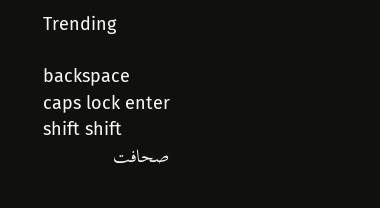Trending

backspace
caps lock enter
shift shift
صحافت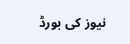نیوز کی بورڈ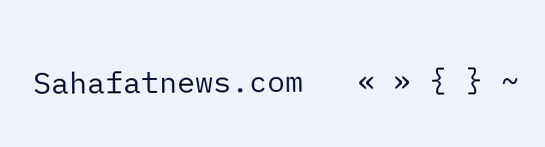Sahafatnews.com   « » { } ~